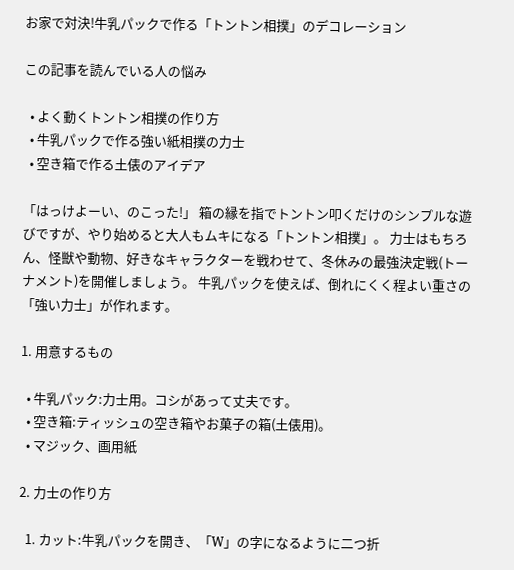お家で対決!牛乳パックで作る「トントン相撲」のデコレーション

この記事を読んでいる人の悩み

  • よく動くトントン相撲の作り方
  • 牛乳パックで作る強い紙相撲の力士
  • 空き箱で作る土俵のアイデア

「はっけよーい、のこった!」 箱の縁を指でトントン叩くだけのシンプルな遊びですが、やり始めると大人もムキになる「トントン相撲」。 力士はもちろん、怪獣や動物、好きなキャラクターを戦わせて、冬休みの最強決定戦(トーナメント)を開催しましょう。 牛乳パックを使えば、倒れにくく程よい重さの「強い力士」が作れます。

1. 用意するもの

  • 牛乳パック:力士用。コシがあって丈夫です。
  • 空き箱:ティッシュの空き箱やお菓子の箱(土俵用)。
  • マジック、画用紙

2. 力士の作り方

  1. カット:牛乳パックを開き、「W」の字になるように二つ折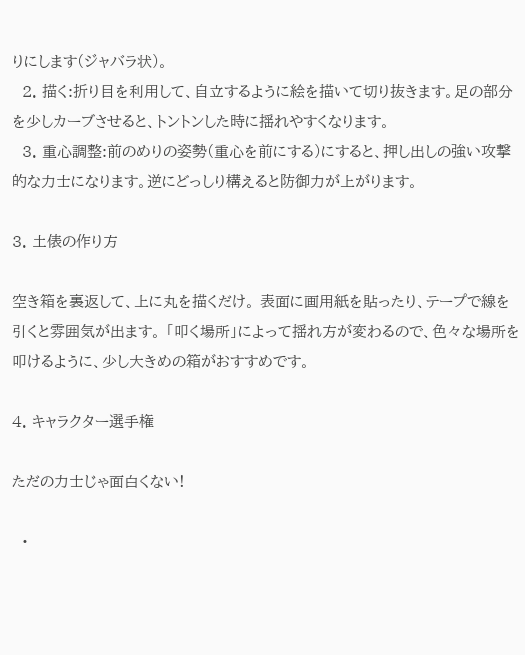りにします(ジャバラ状)。
  2. 描く:折り目を利用して、自立するように絵を描いて切り抜きます。足の部分を少しカーブさせると、トントンした時に揺れやすくなります。
  3. 重心調整:前のめりの姿勢(重心を前にする)にすると、押し出しの強い攻撃的な力士になります。逆にどっしり構えると防御力が上がります。

3. 土俵の作り方

空き箱を裏返して、上に丸を描くだけ。 表面に画用紙を貼ったり、テープで線を引くと雰囲気が出ます。 「叩く場所」によって揺れ方が変わるので、色々な場所を叩けるように、少し大きめの箱がおすすめです。

4. キャラクター選手権

ただの力士じゃ面白くない!

  •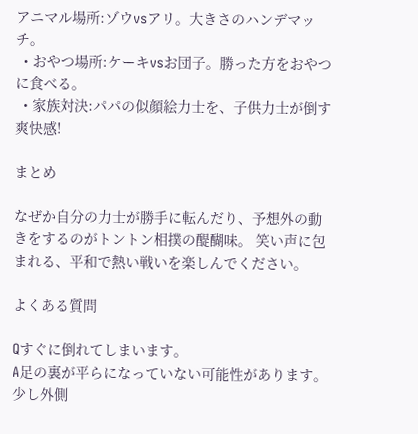アニマル場所:ゾウvsアリ。大きさのハンデマッチ。
  • おやつ場所:ケーキvsお団子。勝った方をおやつに食べる。
  • 家族対決:パパの似顔絵力士を、子供力士が倒す爽快感!

まとめ

なぜか自分の力士が勝手に転んだり、予想外の動きをするのがトントン相撲の醍醐味。 笑い声に包まれる、平和で熱い戦いを楽しんでください。

よくある質問

Qすぐに倒れてしまいます。
A足の裏が平らになっていない可能性があります。少し外側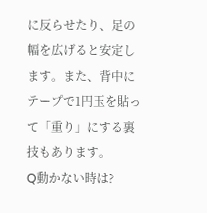に反らせたり、足の幅を広げると安定します。また、背中にテープで1円玉を貼って「重り」にする裏技もあります。
Q動かない時は?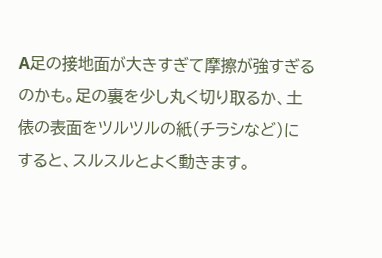A足の接地面が大きすぎて摩擦が強すぎるのかも。足の裏を少し丸く切り取るか、土俵の表面をツルツルの紙(チラシなど)にすると、スルスルとよく動きます。